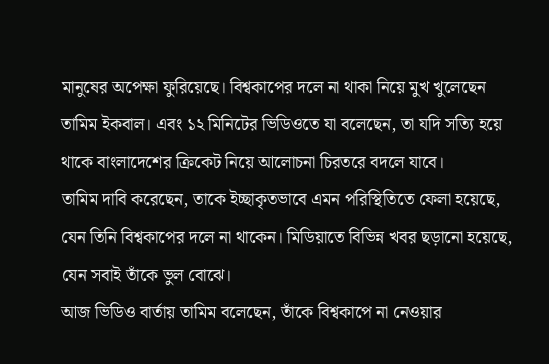মানুষের অপেক্ষা ফুরিয়েছে। বিশ্বকাপের দলে না থাকা নিয়ে মুখ খুলেছেন তামিম ইকবাল। এবং ১২ মিনিটের ভিডিওতে যা বলেছেন, তা যদি সত্যি হয়ে থাকে বাংলাদেশের ক্রিকেট নিয়ে আলোচনা চিরতরে বদলে যাবে।
তামিম দাবি করেছেন, তাকে ইচ্ছাকৃতভাবে এমন পরিস্থিতিতে ফেলা হয়েছে, যেন তিনি বিশ্বকাপের দলে না থাকেন। মিডিয়াতে বিভিন্ন খবর ছড়ানো হয়েছে, যেন সবাই তাঁকে ভুল বোঝে।
আজ ভিডিও বার্তায় তামিম বলেছেন, তাঁকে বিশ্বকাপে না নেওয়ার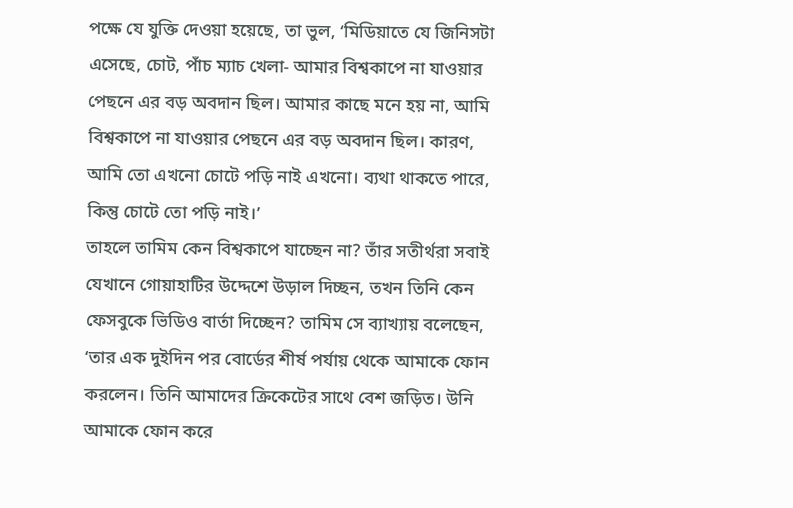পক্ষে যে যুক্তি দেওয়া হয়েছে, তা ভুল, ‘মিডিয়াতে যে জিনিসটা এসেছে, চোট, পাঁচ ম্যাচ খেলা- আমার বিশ্বকাপে না যাওয়ার পেছনে এর বড় অবদান ছিল। আমার কাছে মনে হয় না, আমি বিশ্বকাপে না যাওয়ার পেছনে এর বড় অবদান ছিল। কারণ, আমি তো এখনো চোটে পড়ি নাই এখনো। ব্যথা থাকতে পারে, কিন্তু চোটে তো পড়ি নাই।’
তাহলে তামিম কেন বিশ্বকাপে যাচ্ছেন না? তাঁর সতীর্থরা সবাই যেখানে গোয়াহাটির উদ্দেশে উড়াল দিচ্ছন, তখন তিনি কেন ফেসবুকে ভিডিও বার্তা দিচ্ছেন? তামিম সে ব্যাখ্যায় বলেছেন, ‘তার এক দুইদিন পর বোর্ডের শীর্ষ পর্যায় থেকে আমাকে ফোন করলেন। তিনি আমাদের ক্রিকেটের সাথে বেশ জড়িত। উনি আমাকে ফোন করে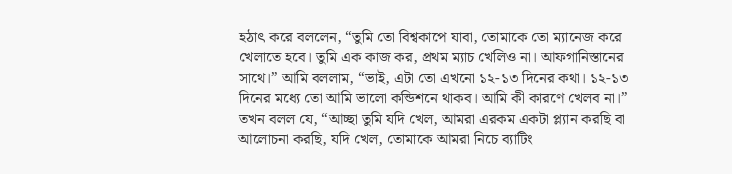হঠাৎ করে বললেন, “তুমি তো বিশ্বকাপে যাবা, তোমাকে তো ম্যানেজ করে খেলাতে হবে। তুমি এক কাজ কর, প্রথম ম্যাচ খেলিও না। আফগানিস্তানের সাথে।” আমি বললাম, “ভাই, এটা তো এখনো ১২-১৩ দিনের কথা। ১২-১৩ দিনের মধ্যে তো আমি ভালো কন্ডিশনে থাকব। আমি কী কারণে খেলব না।” তখন বলল যে, “আচ্ছা তুমি যদি খেল, আমরা এরকম একটা প্ল্যান করছি বা আলোচনা করছি, যদি খেল, তোমাকে আমরা নিচে ব্যাটিং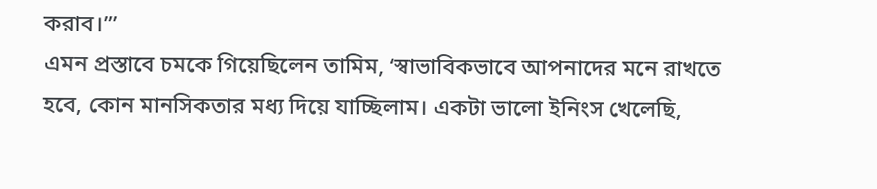করাব।”’
এমন প্রস্তাবে চমকে গিয়েছিলেন তামিম, ‘স্বাভাবিকভাবে আপনাদের মনে রাখতে হবে, কোন মানসিকতার মধ্য দিয়ে যাচ্ছিলাম। একটা ভালো ইনিংস খেলেছি,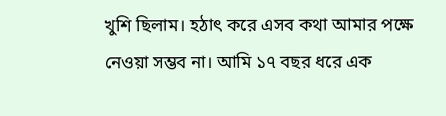খুশি ছিলাম। হঠাৎ করে এসব কথা আমার পক্ষে নেওয়া সম্ভব না। আমি ১৭ বছর ধরে এক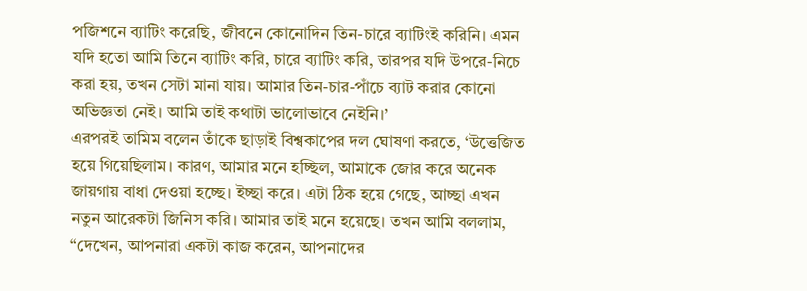পজিশনে ব্যাটিং করেছি, জীবনে কোনোদিন তিন-চারে ব্যাটিংই করিনি। এমন যদি হতো আমি তিনে ব্যাটিং করি, চারে ব্যাটিং করি, তারপর যদি উপরে-নিচে করা হয়, তখন সেটা মানা যায়। আমার তিন-চার-পাঁচে ব্যাট করার কোনো অভিজ্ঞতা নেই। আমি তাই কথাটা ভালোভাবে নেইনি।’
এরপরই তামিম বলেন তাঁকে ছাড়াই বিশ্বকাপের দল ঘোষণা করতে, ‘উত্তেজিত হয়ে গিয়েছিলাম। কারণ, আমার মনে হচ্ছিল, আমাকে জোর করে অনেক জায়গায় বাধা দেওয়া হচ্ছে। ইচ্ছা করে। এটা ঠিক হয়ে গেছে, আচ্ছা এখন নতুন আরেকটা জিনিস করি। আমার তাই মনে হয়েছে। তখন আমি বললাম, “দেখেন, আপনারা একটা কাজ করেন, আপনাদের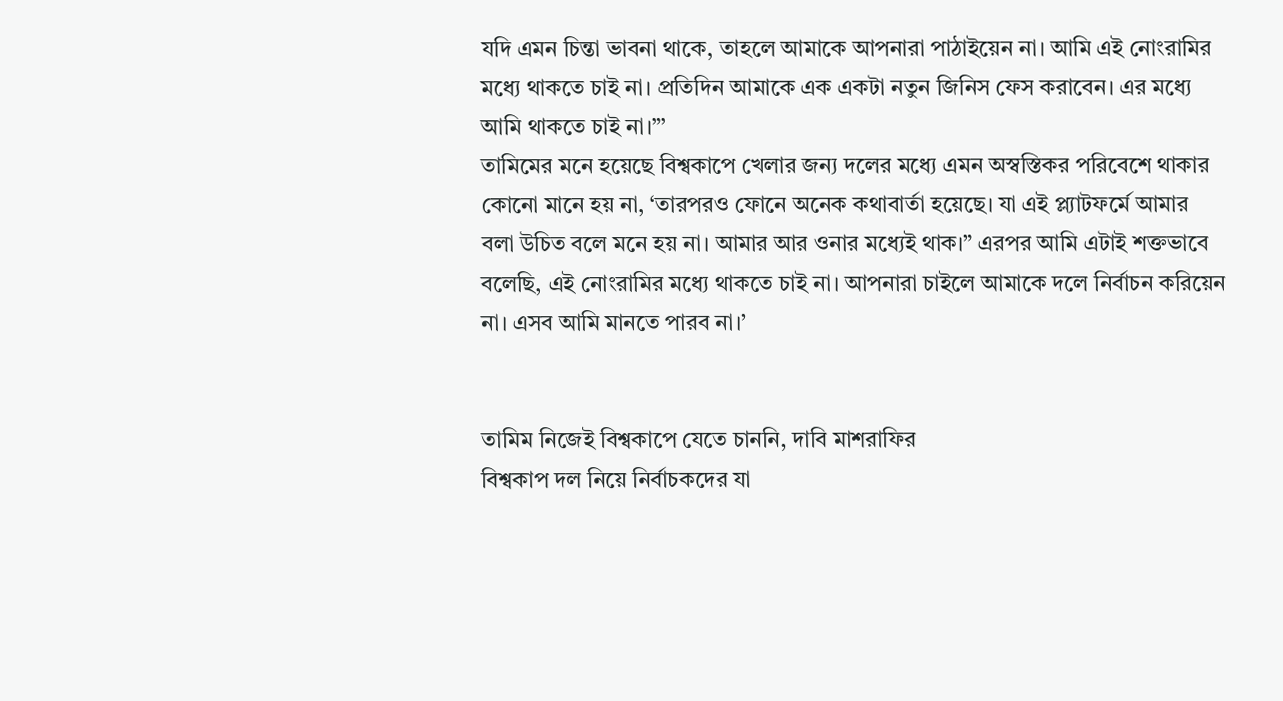যদি এমন চিন্তা ভাবনা থাকে, তাহলে আমাকে আপনারা পাঠাইয়েন না। আমি এই নোংরামির মধ্যে থাকতে চাই না। প্রতিদিন আমাকে এক একটা নতুন জিনিস ফেস করাবেন। এর মধ্যে আমি থাকতে চাই না।”’
তামিমের মনে হয়েছে বিশ্বকাপে খেলার জন্য দলের মধ্যে এমন অস্বস্তিকর পরিবেশে থাকার কোনো মানে হয় না, ‘তারপরও ফোনে অনেক কথাবার্তা হয়েছে। যা এই প্ল্যাটফর্মে আমার বলা উচিত বলে মনে হয় না। আমার আর ওনার মধ্যেই থাক।” এরপর আমি এটাই শক্তভাবে বলেছি, এই নোংরামির মধ্যে থাকতে চাই না। আপনারা চাইলে আমাকে দলে নির্বাচন করিয়েন না। এসব আমি মানতে পারব না।’


তামিম নিজেই বিশ্বকাপে যেতে চাননি, দাবি মাশরাফির
বিশ্বকাপ দল নিয়ে নির্বাচকদের যা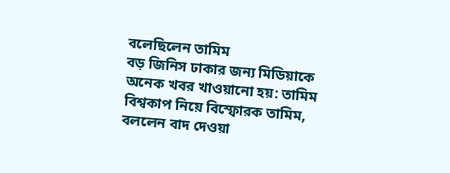বলেছিলেন তামিম
বড় জিনিস ঢাকার জন্য মিডিয়াকে অনেক খবর খাওয়ানো হয়: তামিম
বিশ্বকাপ নিয়ে বিস্ফোরক তামিম, বললেন বাদ দেওয়া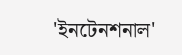'ইনটেনশনাল'